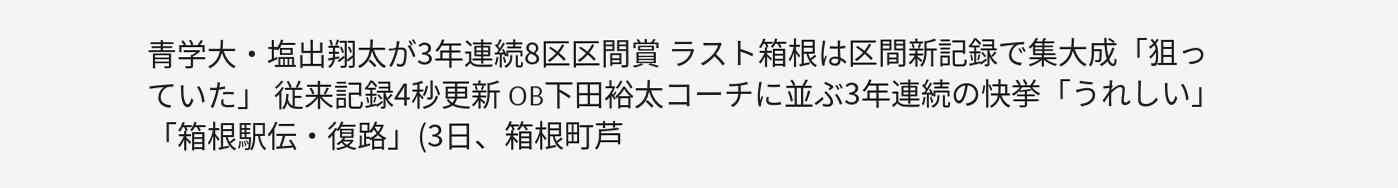青学大・塩出翔太が3年連続8区区間賞 ラスト箱根は区間新記録で集大成「狙っていた」 従来記録4秒更新 OB下田裕太コーチに並ぶ3年連続の快挙「うれしい」
「箱根駅伝・復路」(3日、箱根町芦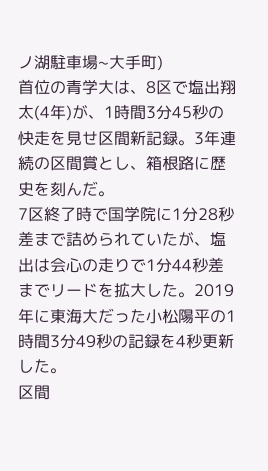ノ湖駐車場~大手町)
首位の青学大は、8区で塩出翔太(4年)が、1時間3分45秒の快走を見せ区間新記録。3年連続の区間賞とし、箱根路に歴史を刻んだ。
7区終了時で国学院に1分28秒差まで詰められていたが、塩出は会心の走りで1分44秒差までリードを拡大した。2019年に東海大だった小松陽平の1時間3分49秒の記録を4秒更新した。
区間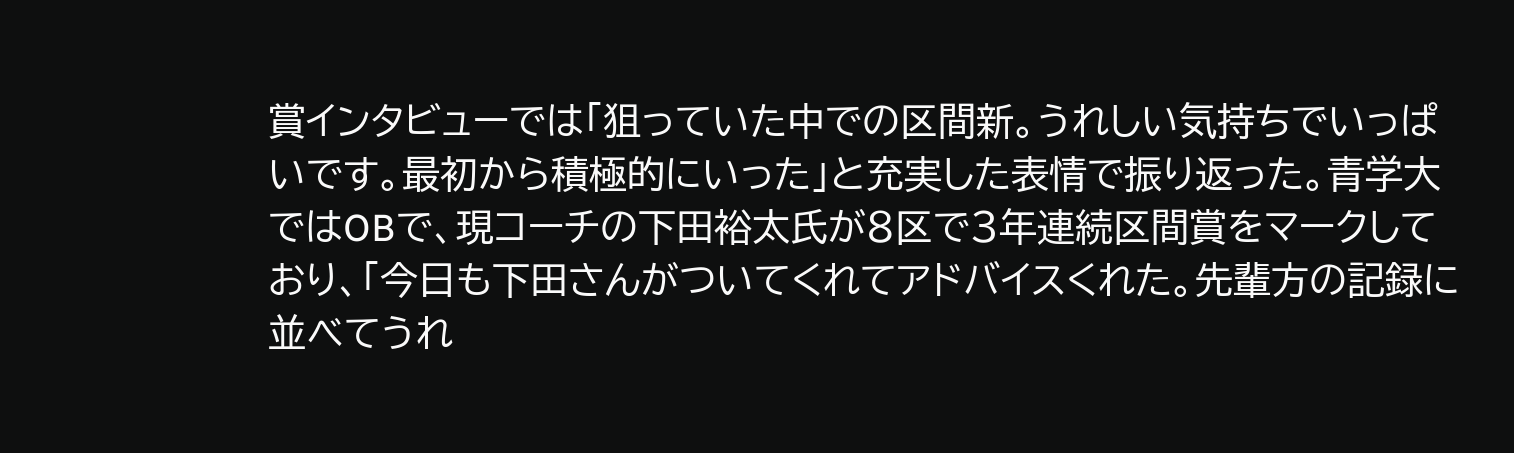賞インタビューでは「狙っていた中での区間新。うれしい気持ちでいっぱいです。最初から積極的にいった」と充実した表情で振り返った。青学大ではOBで、現コーチの下田裕太氏が8区で3年連続区間賞をマークしており、「今日も下田さんがついてくれてアドバイスくれた。先輩方の記録に並べてうれ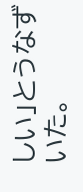しい」とうなずいた。